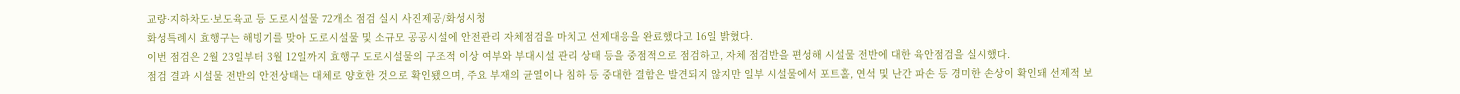교량·지하차도·보도육교 등 도로시설물 72개소 점검 실시 사진제공/화성시청
화성특례시 효행구는 해빙기를 맞아 도로시설물 및 소규모 공공시설에 안전관리 자체점검을 마치고 선제대응을 완료했다고 16일 밝혔다.
이번 점검은 2월 23일부터 3월 12일까지 효행구 도로시설물의 구조적 이상 여부와 부대시설 관리 상태 등을 중점적으로 점검하고, 자체 점검반을 편성해 시설물 전반에 대한 육안점검을 실시했다.
점검 결과 시설물 전반의 안전상태는 대체로 양호한 것으로 확인됐으며, 주요 부재의 균열이나 침하 등 중대한 결함은 발견되지 않지만 일부 시설물에서 포트홀, 연석 및 난간 파손 등 경미한 손상이 확인돼 선제적 보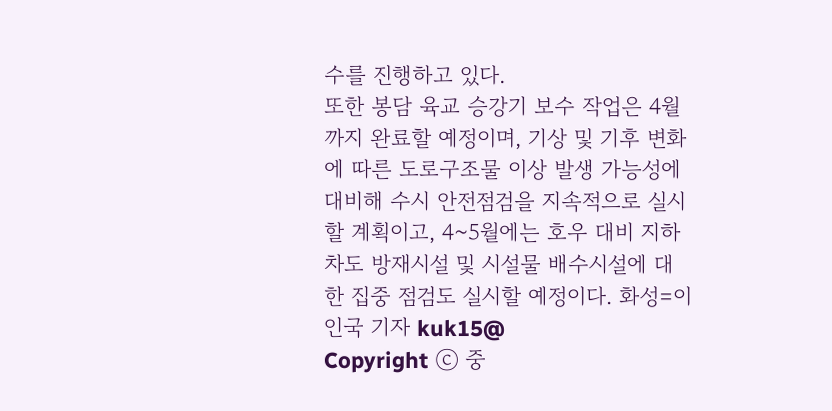수를 진행하고 있다.
또한 봉담 육교 승강기 보수 작업은 4월까지 완료할 예정이며, 기상 및 기후 변화에 따른 도로구조물 이상 발생 가능성에 대비해 수시 안전점검을 지속적으로 실시할 계획이고, 4~5월에는 호우 대비 지하차도 방재시설 및 시설물 배수시설에 대한 집중 점검도 실시할 예정이다. 화성=이인국 기자 kuk15@
Copyright ⓒ 중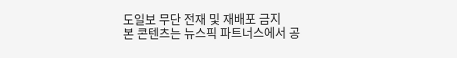도일보 무단 전재 및 재배포 금지
본 콘텐츠는 뉴스픽 파트너스에서 공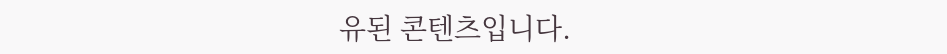유된 콘텐츠입니다.